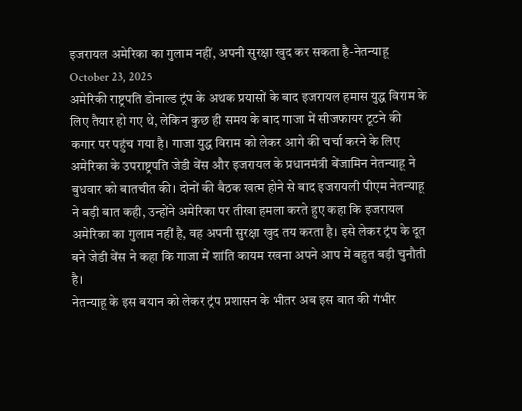इजरायल अमेरिका का गुलाम नहीं, अपनी सुरक्षा खुद कर सकता है-नेतन्याहू
October 23, 2025
अमेरिकी राष्ट्रपति डोनाल्ड ट्रंप के अथक प्रयासों के बाद इजरायल हमास युद्ध विराम के लिए तैयार हो गए थे, लेकिन कुछ ही समय के बाद गाजा में सीजफायर टूटने की कगार पर पहुंच गया है। गाजा युद्ध विराम को लेकर आगे की चर्चा करने के लिए अमेरिका के उपराष्ट्रपति जेडी वेंस और इजरायल के प्रधानमंत्री बेंजामिन नेतन्याहू ने बुधवार को बातचीत की। दोनों की बैठक खत्म होने से बाद इजरायली पीएम नेतन्याहू ने बड़ी बात कही, उन्होंने अमेरिका पर तीखा हमला करते हुए कहा कि इजरायल अमेरिका का गुलाम नहीं है, वह अपनी सुरक्षा खुद तय करता है। इसे लेकर ट्रंप के दूत बने जेडी वेंस ने कहा कि गाजा में शांति कायम रखना अपने आप में बहुत बड़ी चुनौती है।
नेतन्याहू के इस बयान को लेकर ट्रंप प्रशासन के भीतर अब इस बात की गंभीर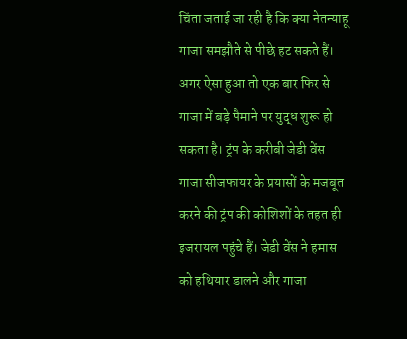चिंता जताई जा रही है कि क्या नेतन्याहू गाजा समझौते से पीछे हट सकते हैं। अगर ऐसा हुआ तो एक बार फिर से गाजा में बड़े पैमाने पर युद्ध शुरू हो सकता है। ट्रंप के करीबी जेडी वेंस गाजा सीजफायर के प्रयासों के मजबूत करने की ट्रंप की कोशिशों के तहत ही इजरायल पहुंचे हैं। जेडी वेंस ने हमास को हथियार डालने और गाजा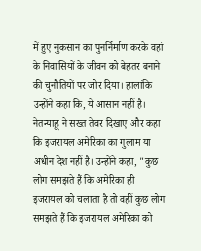में हुए नुकसान का पुनर्निर्माण करके वहां के निवासियों के जीवन को बेहतर बनाने की चुनौतियों पर जोर दिया। हालांकि उन्होंने कहा कि, ये आसान नहीं है।
नेतन्याहू ने सख्त तेवर दिखाए और कहा कि इजरायल अमेरिका का गुलाम या अधीन देश नहीं है। उन्होंने कहा, "कुछ लोग समझते हैं कि अमेरिका ही इजरायल को चलाता है तो वहीं कुछ लोग समझते हैं कि इजरायल अमेरिका को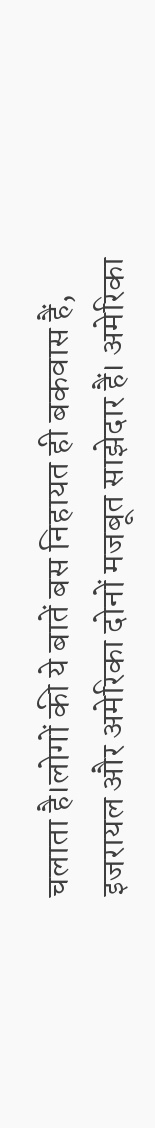चलाता है।लोगों की ये बातें बस निहायत ही बकवास हैं, इजरायल और अमेरिका दोनों मजबूत साझेदार हैं। अमेरिका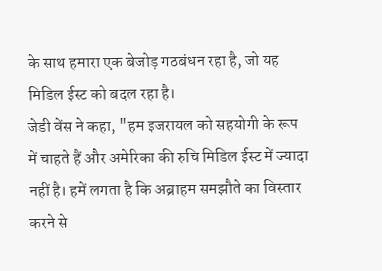के साथ हमारा एक बेजोड़ गठबंधन रहा है, जो यह मिडिल ईस्ट को बदल रहा है।
जेडी वेंस ने कहा, "हम इजरायल को सहयोगी के रूप में चाहते हैं और अमेरिका की रुचि मिडिल ईस्ट में ज्यादा नहीं है। हमें लगता है कि अब्राहम समझौते का विस्तार करने से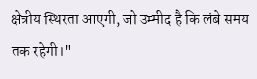क्षेत्रीय स्थिरता आएगी, जो उम्मीद है कि लंबे समय तक रहेगी।"